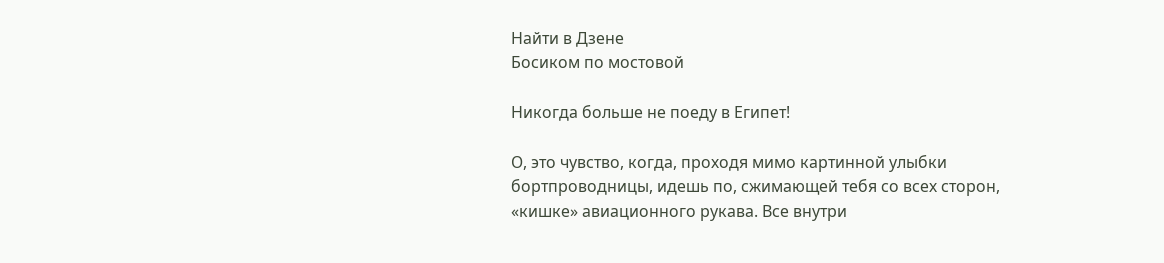Найти в Дзене
Босиком по мостовой

Никогда больше не поеду в Египет!

О, это чувство, когда, проходя мимо картинной улыбки бортпроводницы, идешь по, сжимающей тебя со всех сторон, «кишке» авиационного рукава. Все внутри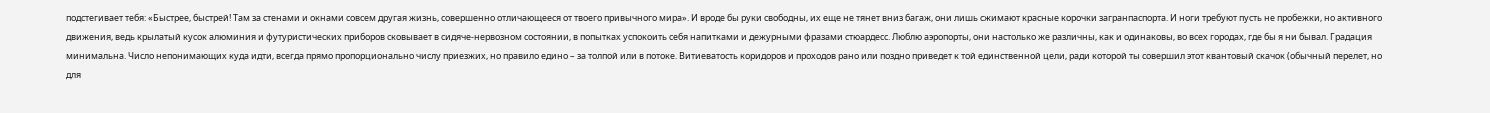подстегивает тебя: «Быстрее, быстрей! Там за стенами и окнами совсем другая жизнь, совершенно отличающееся от твоего привычного мира». И вроде бы руки свободны, их еще не тянет вниз багаж, они лишь сжимают красные корочки загранпаспорта. И ноги требуют пусть не пробежки, но активного движения, ведь крылатый кусок алюминия и футуристических приборов сковывает в сидяче-нервозном состоянии, в попытках успокоить себя напитками и дежурными фразами стюардесс. Люблю аэропорты, они настолько же различны, как и одинаковы, во всех городах, где бы я ни бывал. Градация минимальна. Число непонимающих куда идти, всегда прямо пропорционально числу приезжих, но правило едино – за толпой или в потоке. Витиеватость коридоров и проходов рано или поздно приведет к той единственной цели, ради которой ты совершил этот квантовый скачок (обычный перелет, но для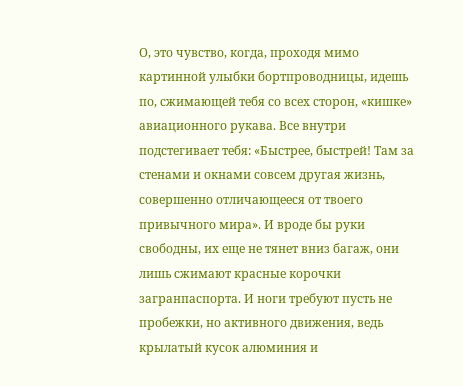О, это чувство, когда, проходя мимо картинной улыбки бортпроводницы, идешь по, сжимающей тебя со всех сторон, «кишке» авиационного рукава. Все внутри подстегивает тебя: «Быстрее, быстрей! Там за стенами и окнами совсем другая жизнь, совершенно отличающееся от твоего привычного мира». И вроде бы руки свободны, их еще не тянет вниз багаж, они лишь сжимают красные корочки загранпаспорта. И ноги требуют пусть не пробежки, но активного движения, ведь крылатый кусок алюминия и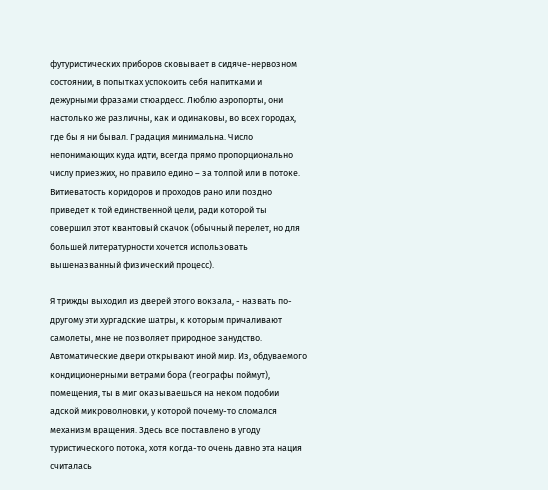футуристических приборов сковывает в сидяче-нервозном состоянии, в попытках успокоить себя напитками и дежурными фразами стюардесс. Люблю аэропорты, они настолько же различны, как и одинаковы, во всех городах, где бы я ни бывал. Градация минимальна. Число непонимающих куда идти, всегда прямо пропорционально числу приезжих, но правило едино – за толпой или в потоке. Витиеватость коридоров и проходов рано или поздно приведет к той единственной цели, ради которой ты совершил этот квантовый скачок (обычный перелет, но для большей литературности хочется использовать вышеназванный физический процесс).

Я трижды выходил из дверей этого вокзала, - назвать по-другому эти хургадские шатры, к которым причаливают самолеты, мне не позволяет природное занудство. Автоматические двери открывают иной мир. Из, обдуваемого кондиционерными ветрами бора (географы поймут), помещения, ты в миг оказываешься на неком подобии адской микроволновки, у которой почему-то сломался механизм вращения. Здесь все поставлено в угоду туристического потока, хотя когда-то очень давно эта нация считалась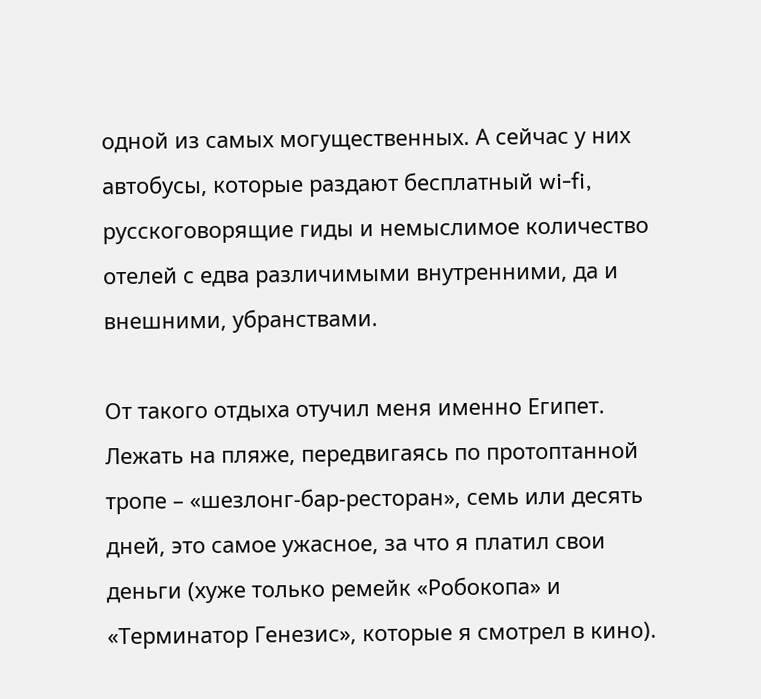одной из самых могущественных. А сейчас у них автобусы, которые раздают бесплатный wi-fi, русскоговорящие гиды и немыслимое количество отелей с едва различимыми внутренними, да и внешними, убранствами.

От такого отдыха отучил меня именно Египет. Лежать на пляже, передвигаясь по протоптанной тропе – «шезлонг-бар-ресторан», семь или десять дней, это самое ужасное, за что я платил свои деньги (хуже только ремейк «Робокопа» и «Терминатор Генезис», которые я смотрел в кино).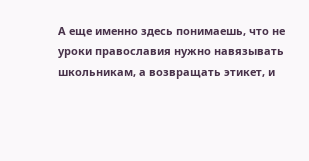А еще именно здесь понимаешь, что не уроки православия нужно навязывать школьникам, а возвращать этикет, и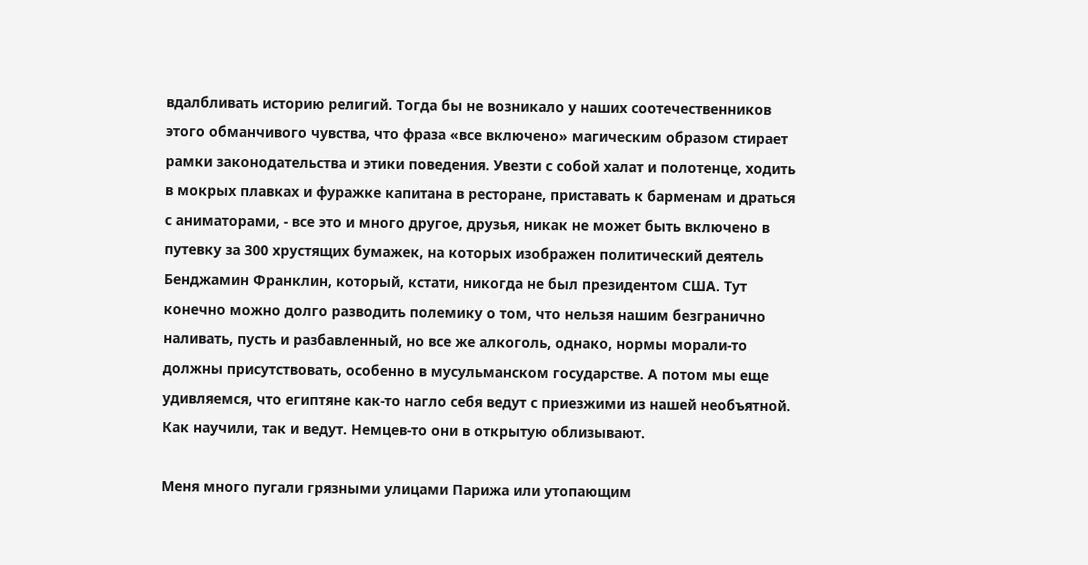вдалбливать историю религий. Тогда бы не возникало у наших соотечественников этого обманчивого чувства, что фраза «все включено» магическим образом стирает рамки законодательства и этики поведения. Увезти с собой халат и полотенце, ходить в мокрых плавках и фуражке капитана в ресторане, приставать к барменам и драться с аниматорами, - все это и много другое, друзья, никак не может быть включено в путевку за 300 хрустящих бумажек, на которых изображен политический деятель Бенджамин Франклин, который, кстати, никогда не был президентом США. Тут конечно можно долго разводить полемику о том, что нельзя нашим безгранично наливать, пусть и разбавленный, но все же алкоголь, однако, нормы морали-то должны присутствовать, особенно в мусульманском государстве. А потом мы еще удивляемся, что египтяне как-то нагло себя ведут с приезжими из нашей необъятной. Как научили, так и ведут. Немцев-то они в открытую облизывают.

Меня много пугали грязными улицами Парижа или утопающим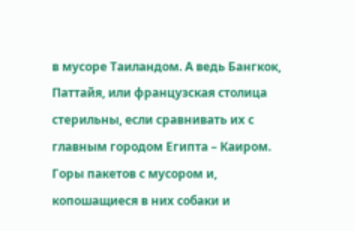в мусоре Таиландом. А ведь Бангкок, Паттайя, или французская столица стерильны, если сравнивать их с главным городом Египта – Каиром. Горы пакетов с мусором и, копошащиеся в них собаки и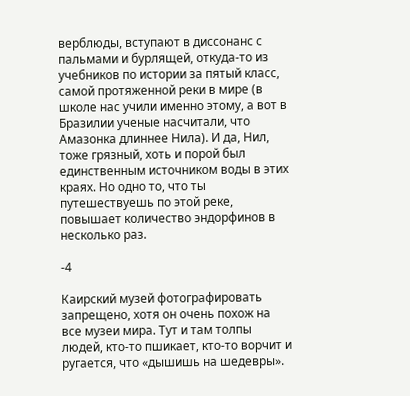верблюды, вступают в диссонанс с пальмами и бурлящей, откуда-то из учебников по истории за пятый класс, самой протяженной реки в мире (в школе нас учили именно этому, а вот в Бразилии ученые насчитали, что Амазонка длиннее Нила). И да, Нил, тоже грязный, хоть и порой был единственным источником воды в этих краях. Но одно то, что ты путешествуешь по этой реке, повышает количество эндорфинов в несколько раз.

-4

Каирский музей фотографировать запрещено, хотя он очень похож на все музеи мира. Тут и там толпы людей, кто-то пшикает, кто-то ворчит и ругается, что «дышишь на шедевры».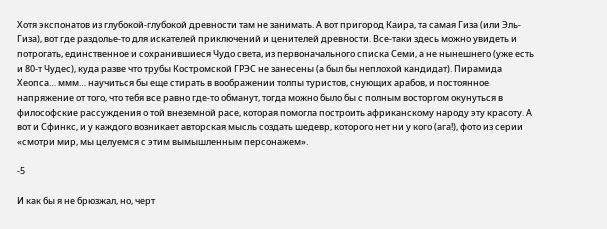Хотя экспонатов из глубокой-глубокой древности там не занимать. А вот пригород Каира, та самая Гиза (или Эль-Гиза), вот где раздолье-то для искателей приключений и ценителей древности. Все-таки здесь можно увидеть и потрогать, единственное и сохранившиеся Чудо света, из первоначального списка Семи, а не нынешнего (уже есть и 80-т Чудес), куда разве что трубы Костромской ГРЭС не занесены (а был бы неплохой кандидат). Пирамида Хеопса… ммм… научиться бы еще стирать в воображении толпы туристов, снующих арабов, и постоянное напряжение от того, что тебя все равно где-то обманут, тогда можно было бы с полным восторгом окунуться в философские рассуждения о той внеземной расе, которая помогла построить африканскому народу эту красоту. А вот и Сфинкс, и у каждого возникает авторская мысль создать шедевр, которого нет ни у кого (ага!), фото из серии «смотри мир, мы целуемся с этим вымышленным персонажем».

-5

И как бы я не брюзжал, но, черт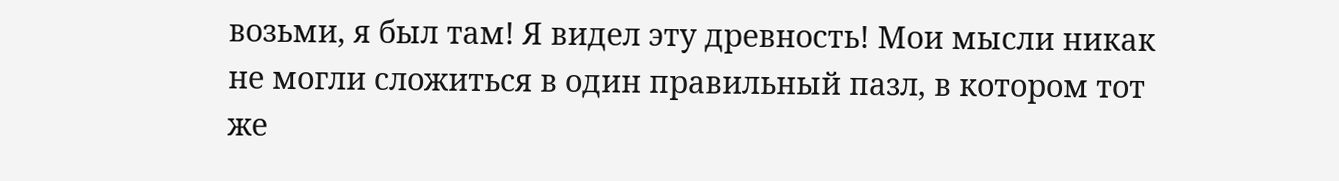возьми, я был там! Я видел эту древность! Мои мысли никак не могли сложиться в один правильный пазл, в котором тот же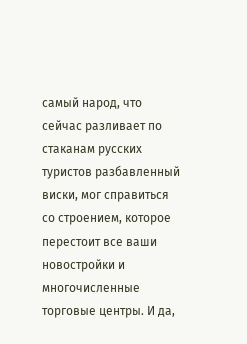самый народ, что сейчас разливает по стаканам русских туристов разбавленный виски, мог справиться со строением, которое перестоит все ваши новостройки и многочисленные торговые центры. И да,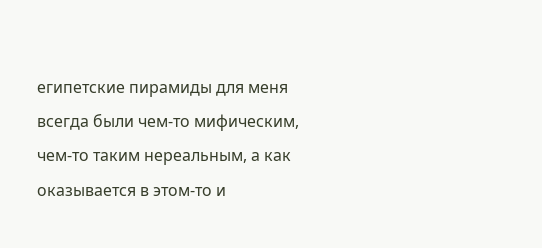египетские пирамиды для меня всегда были чем-то мифическим, чем-то таким нереальным, а как оказывается в этом-то и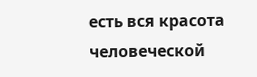есть вся красота человеческой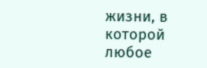жизни, в которой любое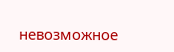невозможное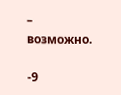– возможно.

-9